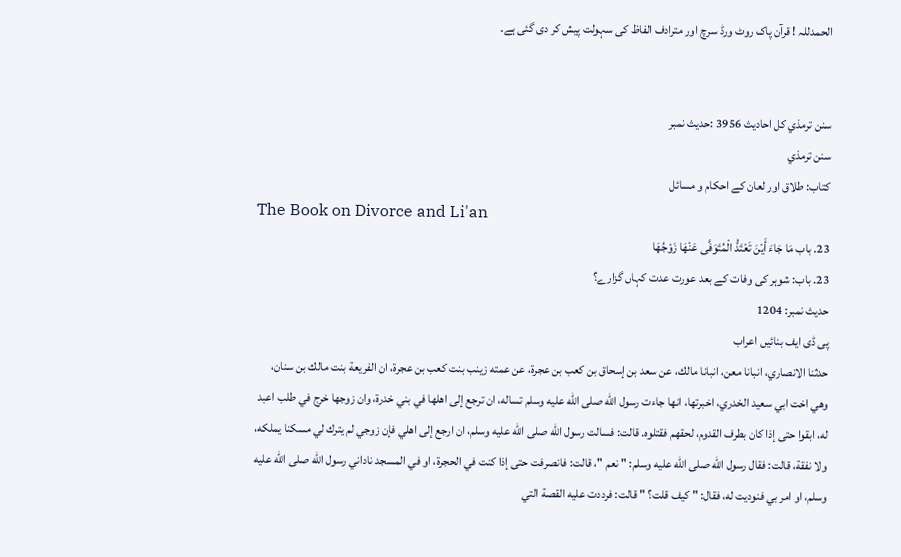الحمدللہ ! قرآن پاک روٹ ورڈ سرچ اور مترادف الفاظ کی سہولت پیش کر دی گئی ہے۔


سنن ترمذي کل احادیث 3956 :حدیث نمبر
سنن ترمذي
کتاب: طلاق اور لعان کے احکام و مسائل
The Book on Divorce and Li'an
23. باب مَا جَاءَ أَيْنَ تَعْتَدُّ الْمُتَوَفَّى عَنْهَا زَوْجُهَا
23. باب: شوہر کی وفات کے بعد عورت عدت کہاں گزارے؟
حدیث نمبر: 1204
پی ڈی ایف بنائیں اعراب
حدثنا الانصاري، انبانا معن، انبانا مالك، عن سعد بن إسحاق بن كعب بن عجرة، عن عمته زينب بنت كعب بن عجرة، ان الفريعة بنت مالك بن سنان، وهي اخت ابي سعيد الخدري، اخبرتها، انها جاءت رسول الله صلى الله عليه وسلم تساله، ان ترجع إلى اهلها في بني خدرة، وان زوجها خرج في طلب اعبد له، ابقوا حتى إذا كان بطرف القدوم، لحقهم فقتلوه. قالت: فسالت رسول الله صلى الله عليه وسلم، ان ارجع إلى اهلي فإن زوجي لم يترك لي مسكنا يملكه، ولا نفقة، قالت: فقال رسول الله صلى الله عليه وسلم: " نعم "، قالت: فانصرفت حتى إذا كنت في الحجرة، او في المسجد ناداني رسول الله صلى الله عليه وسلم، او امر بي فنوديت له، فقال: " كيف قلت؟ " قالت: فرددت عليه القصة التي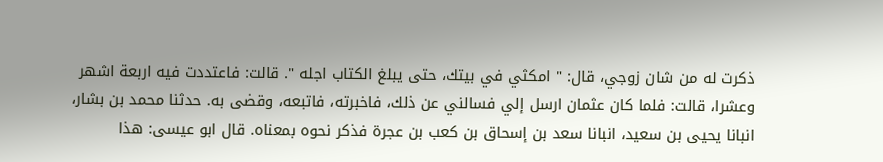ذكرت له من شان زوجي، قال: " امكثي في بيتك، حتى يبلغ الكتاب اجله ". قالت: فاعتددت فيه اربعة اشهر وعشرا، قالت: فلما كان عثمان ارسل إلي فسالني عن ذلك، فاخبرته، فاتبعه، وقضى به. حدثنا محمد بن بشار، انبانا يحيى بن سعيد، انبانا سعد بن إسحاق بن كعب بن عجرة فذكر نحوه بمعناه. قال ابو عيسى: هذا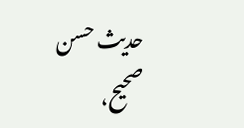حديث حسن صحيح،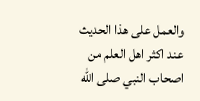والعمل على هذا الحديث عند اكثر اهل العلم من اصحاب النبي صلى الله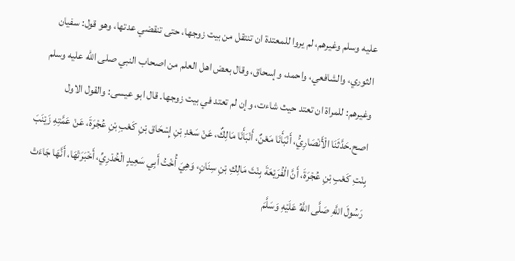عليه وسلم وغيرهم، لم يروا للمعتدة ان تنتقل من بيت زوجها، حتى تنقضي عدتها، وهو قول: سفيان الثوري، والشافعي، واحمد، وإسحاق، وقال بعض اهل العلم من اصحاب النبي صلى الله عليه وسلم وغيرهم: للمراة ان تعتد حيث شاءت، وإن لم تعتد في بيت زوجها. قال ابو عيسى: والقول الاول اصح.حَدَّثَنَا الْأَنْصَارِيُّ، أَنْبَأَنَا مَعْنٌ، أَنْبَأَنَا مَالِكٌ، عَنْ سَعْدِ بْنِ إِسْحَاق بْنِ كَعْبِ بْنِ عُجْرَةَ، عَنْ عَمَّتِهِ زَيْنَبَ بِنْتِ كَعْبِ بْنِ عُجْرَةَ، أَنَّ الْفُرَيْعَةَ بِنْتَ مَالِكِ بْنِ سِنَانٍ، وَهِيَ أُخْتُ أَبِي سَعِيدٍ الْخُدْرِيِّ، أَخْبَرَتْهَا، أَنَّهَا جَاءَتْ رَسُولَ اللَّهِ صَلَّى اللَّهُ عَلَيْهِ وَسَلَّمَ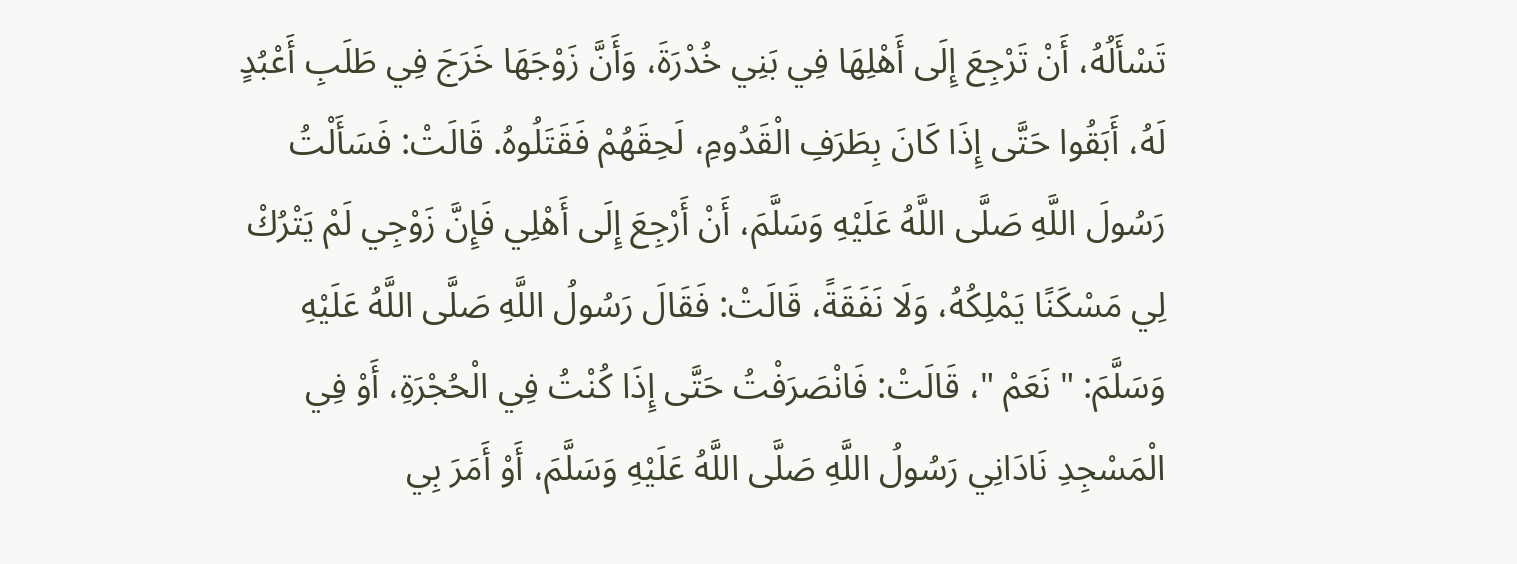تَسْأَلُهُ، أَنْ تَرْجِعَ إِلَى أَهْلِهَا فِي بَنِي خُدْرَةَ، وَأَنَّ زَوْجَهَا خَرَجَ فِي طَلَبِ أَعْبُدٍ لَهُ، أَبَقُوا حَتَّى إِذَا كَانَ بِطَرَفِ الْقَدُومِ، لَحِقَهُمْ فَقَتَلُوهُ. قَالَتْ: فَسَأَلْتُ رَسُولَ اللَّهِ صَلَّى اللَّهُ عَلَيْهِ وَسَلَّمَ، أَنْ أَرْجِعَ إِلَى أَهْلِي فَإِنَّ زَوْجِي لَمْ يَتْرُكْ لِي مَسْكَنًا يَمْلِكُهُ، وَلَا نَفَقَةً، قَالَتْ: فَقَالَ رَسُولُ اللَّهِ صَلَّى اللَّهُ عَلَيْهِ وَسَلَّمَ: " نَعَمْ "، قَالَتْ: فَانْصَرَفْتُ حَتَّى إِذَا كُنْتُ فِي الْحُجْرَةِ، أَوْ فِي الْمَسْجِدِ نَادَانِي رَسُولُ اللَّهِ صَلَّى اللَّهُ عَلَيْهِ وَسَلَّمَ، أَوْ أَمَرَ بِي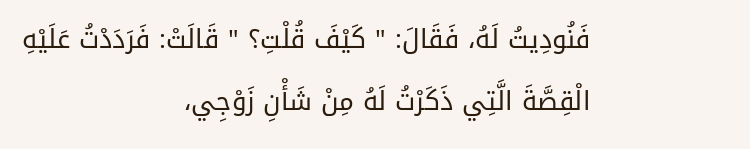فَنُودِيتُ لَهُ، فَقَالَ: " كَيْفَ قُلْتِ؟ " قَالَتْ: فَرَدَدْتُ عَلَيْهِ الْقِصَّةَ الَّتِي ذَكَرْتُ لَهُ مِنْ شَأْنِ زَوْجِي،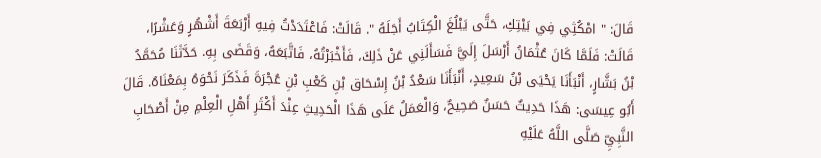قَالَ: " امْكُثِي فِي بَيْتِكِ، حَتَّى يَبْلُغَ الْكِتَابُ أَجَلَهُ ". قَالَتْ: فَاعْتَدَدْتُ فِيهِ أَرْبَعَةَ أَشْهُرٍ وَعَشْرًا، قَالَتْ: فَلَمَّا كَانَ عُثْمَانُ أَرْسَلَ إِلَيَّ فَسَأَلَنِي عَنْ ذَلِكَ، فَأَخْبَرْتُهُ، فَاتَّبَعَهُ، وَقَضَى بِهِ. حَدَّثَنَا مُحَمَّدُ بْنُ بَشَّارٍ، أَنْبَأَنَا يَحْيَى بْنُ سَعِيدٍ، أَنْبَأَنَا سَعْدُ بْنُ إِسْحَاق بْنِ كَعْبِ بْنِ عُجْرَةَ فَذَكَرَ نَحْوَهُ بِمَعْنَاهُ. قَالَ أَبُو عِيسَى: هَذَا حَدِيثٌ حَسَنٌ صَحِيحٌ، وَالْعَمَلُ عَلَى هَذَا الْحَدِيثِ عِنْدَ أَكْثَرِ أَهْلِ الْعِلْمِ مِنْ أَصْحَابِ النَّبِيِّ صَلَّى اللَّهُ عَلَيْهِ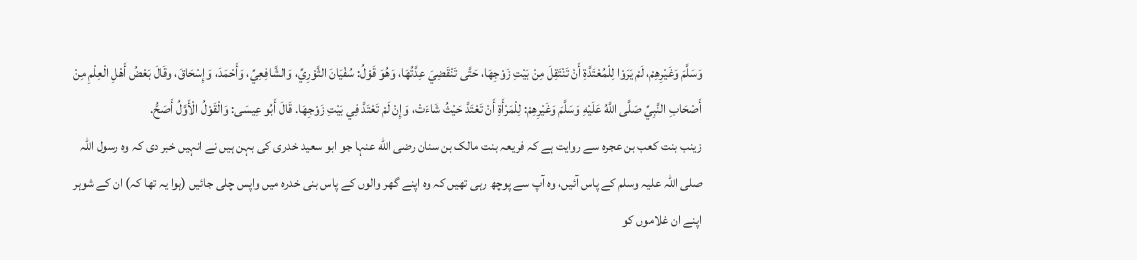وَسَلَّمَ وَغَيْرِهِمْ، لَمْ يَرَوْا لِلْمُعْتَدَّةِ أَنْ تَنْتَقِلَ مِنْ بَيْتِ زَوْجِهَا، حَتَّى تَنْقَضِيَ عِدَّتُهَا، وَهُوَ قَوْلُ: سُفْيَانَ الثَّوْرِيِّ، وَالشَّافِعِيِّ، وَأَحْمَدَ، وَإِسْحَاقَ، وقَالَ بَعْضُ أَهْلِ الْعِلْمِ مِنْ أَصْحَابِ النَّبِيِّ صَلَّى اللَّهُ عَلَيْهِ وَسَلَّمَ وَغَيْرِهِمْ: لِلْمَرْأَةِ أَنْ تَعْتَدَّ حَيْثُ شَاءَتْ، وَإِنْ لَمْ تَعْتَدَّ فِي بَيْتِ زَوْجِهَا. قَالَ أَبُو عِيسَى: وَالْقَوْلُ الْأَوَّلُ أَصَحُّ.
زینب بنت کعب بن عجرہ سے روایت ہے کہ فریعہ بنت مالک بن سنان رضی الله عنہا جو ابو سعید خدری کی بہن ہیں نے انہیں خبر دی کہ وہ رسول اللہ صلی اللہ علیہ وسلم کے پاس آئیں، وہ آپ سے پوچھ رہی تھیں کہ وہ اپنے گھر والوں کے پاس بنی خدرہ میں واپس چلی جائیں (ہوا یہ تھا کہ) ان کے شوہر اپنے ان غلاموں کو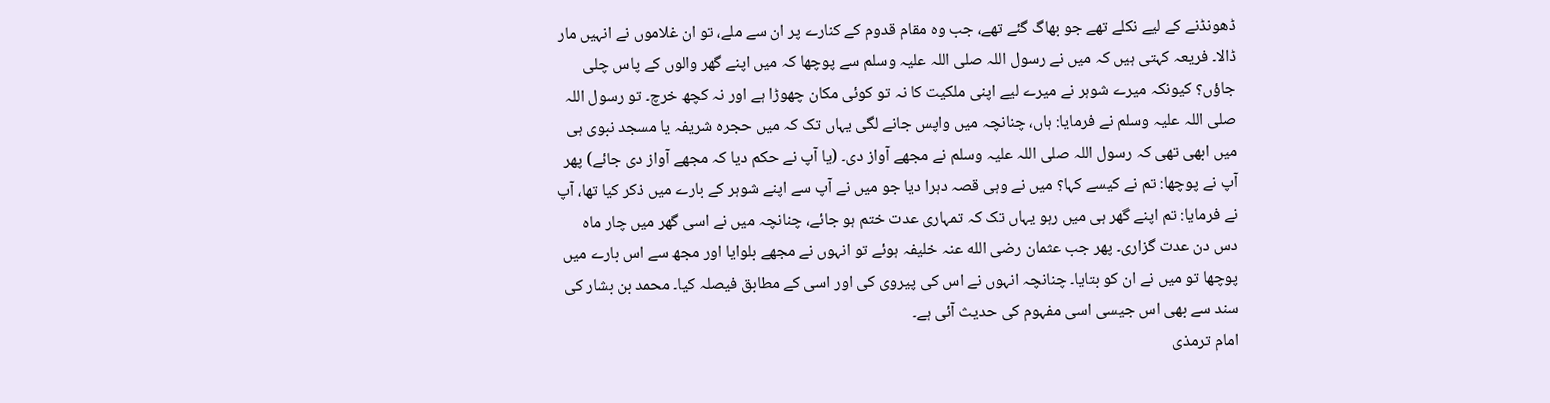ڈھونڈنے کے لیے نکلے تھے جو بھاگ گئے تھے، جب وہ مقام قدوم کے کنارے پر ان سے ملے، تو ان غلاموں نے انہیں مار ڈالا۔ فریعہ کہتی ہیں کہ میں نے رسول اللہ صلی اللہ علیہ وسلم سے پوچھا کہ میں اپنے گھر والوں کے پاس چلی جاؤں؟ کیونکہ میرے شوہر نے میرے لیے اپنی ملکیت کا نہ تو کوئی مکان چھوڑا ہے اور نہ کچھ خرچ۔ تو رسول اللہ صلی اللہ علیہ وسلم نے فرمایا: ہاں، چنانچہ میں واپس جانے لگی یہاں تک کہ میں حجرہ شریفہ یا مسجد نبوی ہی میں ابھی تھی کہ رسول اللہ صلی اللہ علیہ وسلم نے مجھے آواز دی۔ (یا آپ نے حکم دیا کہ مجھے آواز دی جائے) پھر آپ نے پوچھا: تم نے کیسے کہا؟ میں نے وہی قصہ دہرا دیا جو میں نے آپ سے اپنے شوہر کے بارے میں ذکر کیا تھا، آپ نے فرمایا: تم اپنے گھر ہی میں رہو یہاں تک کہ تمہاری عدت ختم ہو جائے، چنانچہ میں نے اسی گھر میں چار ماہ دس دن عدت گزاری۔ پھر جب عثمان رضی الله عنہ خلیفہ ہوئے تو انہوں نے مجھے بلوایا اور مجھ سے اس بارے میں پوچھا تو میں نے ان کو بتایا۔ چنانچہ انہوں نے اس کی پیروی کی اور اسی کے مطابق فیصلہ کیا۔ محمد بن بشار کی سند سے بھی اس جیسی اسی مفہوم کی حدیث آئی ہے۔
امام ترمذی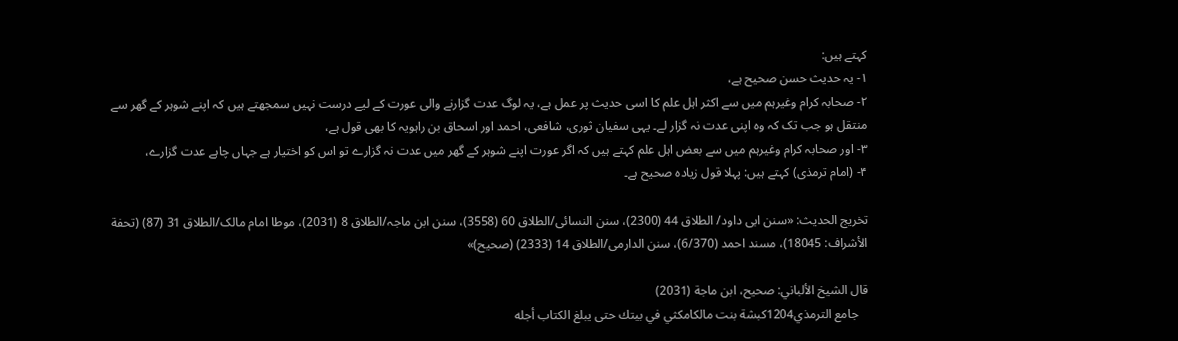کہتے ہیں:
۱- یہ حدیث حسن صحیح ہے،
۲- صحابہ کرام وغیرہم میں سے اکثر اہل علم کا اسی حدیث پر عمل ہے، یہ لوگ عدت گزارنے والی عورت کے لیے درست نہیں سمجھتے ہیں کہ اپنے شوہر کے گھر سے منتقل ہو جب تک کہ وہ اپنی عدت نہ گزار لے۔ یہی سفیان ثوری، شافعی، احمد اور اسحاق بن راہویہ کا بھی قول ہے،
۳- اور صحابہ کرام وغیرہم میں سے بعض اہل علم کہتے ہیں کہ اگر عورت اپنے شوہر کے گھر میں عدت نہ گزارے تو اس کو اختیار ہے جہاں چاہے عدت گزارے،
۴- (امام ترمذی) کہتے ہیں: پہلا قول زیادہ صحیح ہے۔

تخریج الحدیث: «سنن ابی داود/ الطلاق 44 (2300)، سنن النسائی/الطلاق 60 (3558)، سنن ابن ماجہ/الطلاق 8 (2031)، موطا امام مالک/الطلاق 31 (87) (تحفة الأشراف: 18045)، مسند احمد (6/370)، سنن الدارمی/الطلاق 14 (2333) (صحیح)»

قال الشيخ الألباني: صحيح، ابن ماجة (2031)
   جامع الترمذي1204كبشة بنت مالكامكثي في بيتك حتى يبلغ الكتاب أجله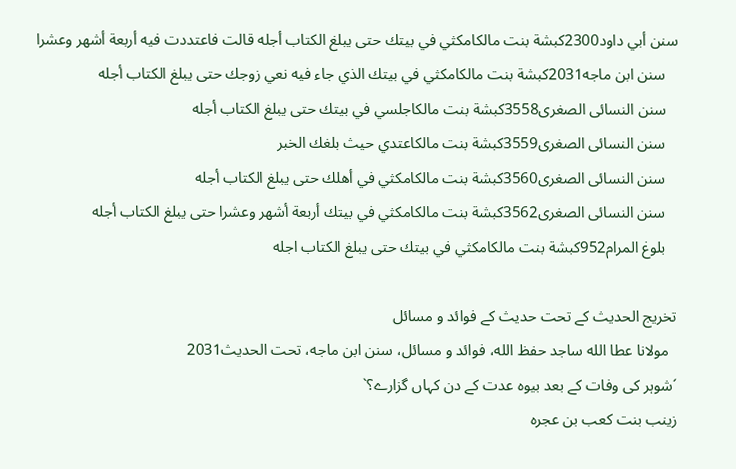سنن أبي داود2300كبشة بنت مالكامكثي في بيتك حتى يبلغ الكتاب أجله قالت فاعتددت فيه أربعة أشهر وعشرا
   سنن ابن ماجه2031كبشة بنت مالكامكثي في بيتك الذي جاء فيه نعي زوجك حتى يبلغ الكتاب أجله
   سنن النسائى الصغرى3558كبشة بنت مالكاجلسي في بيتك حتى يبلغ الكتاب أجله
   سنن النسائى الصغرى3559كبشة بنت مالكاعتدي حيث بلغك الخبر
   سنن النسائى الصغرى3560كبشة بنت مالكامكثي في أهلك حتى يبلغ الكتاب أجله
   سنن النسائى الصغرى3562كبشة بنت مالكامكثي في بيتك أربعة أشهر وعشرا حتى يبلغ الكتاب أجله
   بلوغ المرام952كبشة بنت مالكامكثي في بيتك حتى يبلغ الكتاب اجله

تخریج الحدیث کے تحت حدیث کے فوائد و مسائل
  مولانا عطا الله ساجد حفظ الله، فوائد و مسائل، سنن ابن ماجه، تحت الحديث2031
´شوہر کی وفات کے بعد بیوہ عدت کے دن کہاں گزارے؟`
زینب بنت کعب بن عجرہ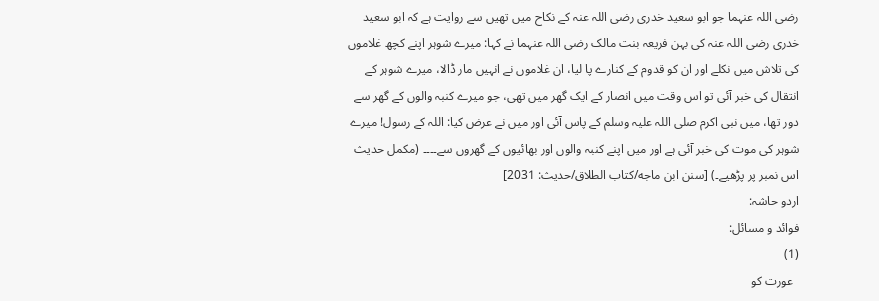رضی اللہ عنہما جو ابو سعید خدری رضی اللہ عنہ کے نکاح میں تھیں سے روایت ہے کہ ابو سعید خدری رضی اللہ عنہ کی بہن فریعہ بنت مالک رضی اللہ عنہما نے کہا: میرے شوہر اپنے کچھ غلاموں کی تلاش میں نکلے اور ان کو قدوم کے کنارے پا لیا، ان غلاموں نے انہیں مار ڈالا، میرے شوہر کے انتقال کی خبر آئی تو اس وقت میں انصار کے ایک گھر میں تھی، جو میرے کنبہ والوں کے گھر سے دور تھا، میں نبی اکرم صلی اللہ علیہ وسلم کے پاس آئی اور میں نے عرض کیا: اللہ کے رسول! میرے شوہر کی موت کی خبر آئی ہے اور میں اپنے کنبہ والوں اور بھائیوں کے گھروں سے۔۔۔۔ (مکمل حدیث اس نمبر پر پڑھیے۔) [سنن ابن ماجه/كتاب الطلاق/حدیث: 2031]
اردو حاشہ:
فوائد و مسائل:
(1)
  عورت کو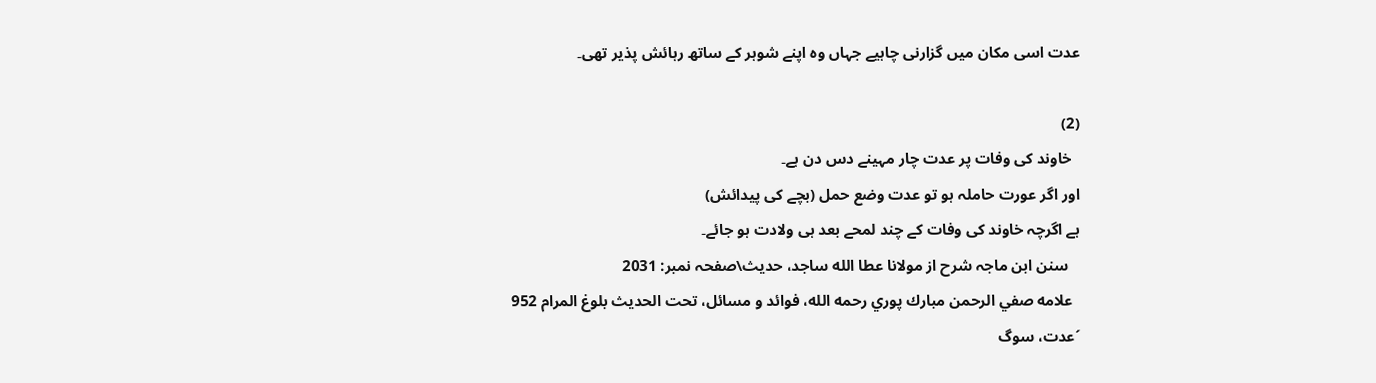عدت اسی مکان میں گزارنی چاہیے جہاں وہ اپنے شوہر کے ساتھ رہائش پذیر تھی۔

(2)
  خاوند کی وفات پر عدت چار مہینے دس دن ہے۔
اور اگر عورت حاملہ ہو تو عدت وضع حمل (بچے کی پیدائش)
ہے اگرچہ خاوند کی وفات کے چند لمحے بعد ہی ولادت ہو جائے۔
   سنن ابن ماجہ شرح از مولانا عطا الله ساجد، حدیث\صفحہ نمبر: 2031
  علامه صفي الرحمن مبارك پوري رحمه الله، فوائد و مسائل، تحت الحديث بلوغ المرام 952
´عدت، سوگ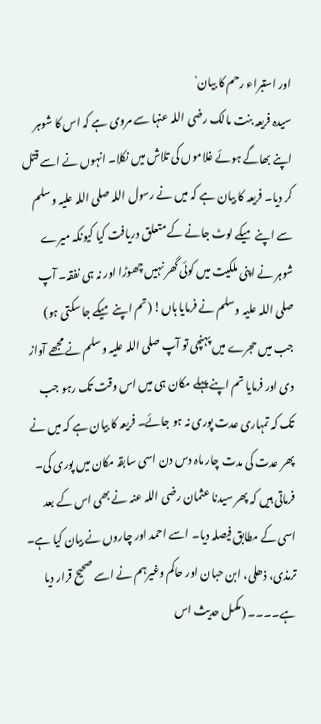اور استبراء رحم کا بیان`
سیدہ فریعہ بنت مالک رضی اللہ عنہا سے مروی ہے کہ اس کا شوہر اپنے بھاگے ہوئے غلاموں کی تلاش میں نکلا۔ انہوں نے اسے قتل کر دیا۔ فریعہ کا بیان ہے کہ میں نے رسول اللہ صلی اللہ علیہ وسلم سے اپنے میکے لوٹ جانے کے متعلق دریافت کیا کیونکہ میرے شوہر نے اپنی ملکیت میں کوئی گھر نہیں چھوڑا اور نہ ہی نفقہ۔ آپ صلی اللہ علیہ وسلم نے فرمایا ہاں! (تم اپنے میکے جا سکتی ہو) جب میں حجرے میں پہنچی تو آپ صلی اللہ علیہ وسلم نے مجھے آواز دی اور فرمایا تم اپنے پہلے مکان ہی میں اس وقت تک رہو جب تک کہ تمہاری عدت پوری نہ ہو جائے۔ فریعہ کا بیان ہے کہ میں نے پھر عدت کی مدت چار ماہ دس دن اسی سابقہ مکان میں پوری کی۔ فرماتی ہیں کہ پھر سیدنا عثمان رضی اللہ عنہ نے بھی اس کے بعد اسی کے مطابق فیصلہ دیا۔ اسے احمد اور چاروں نے بیان کیا ہے۔ ترمذی، ذھلی، ابن حبان اور حاکم وغیرہم نے اسے صحیح قرار دیا ہے۔۔۔۔ (مکمل حدیث اس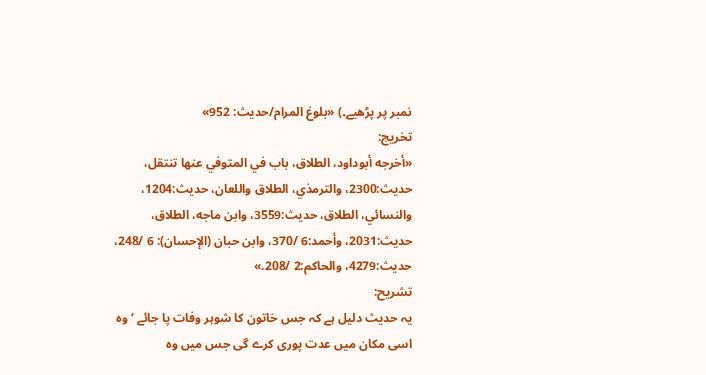نمبر پر پڑھیے۔) «بلوغ المرام/حدیث: 952»
تخریج:
«أخرجه أبوداود، الطلاق، باب في المتوفي عنها تنتقل، حديث:2300، والترمذي، الطلاق واللعان، حديث:1204، والنسائي، الطلاق، حديث:3559، وابن ماجه، الطلاق، حديث:2031، وأحمد:6 /370، وابن حبان (الإحسان): 6 /248، حديث:4279، والحاكم:2 /208.»
تشریح:
یہ حدیث دلیل ہے کہ جس خاتون کا شوہر وفات پا جائے ‘ وہ اسی مکان میں عدت پوری کرے گی جس میں وہ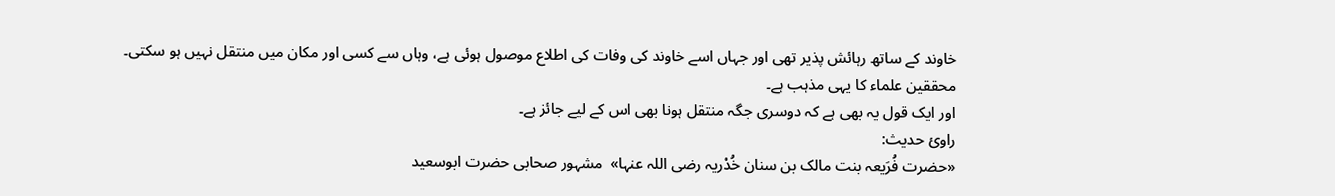خاوند کے ساتھ رہائش پذیر تھی اور جہاں اسے خاوند کی وفات کی اطلاع موصول ہوئی ہے، وہاں سے کسی اور مکان میں منتقل نہیں ہو سکتی۔
محققین علماء کا یہی مذہب ہے۔
اور ایک قول یہ بھی ہے کہ دوسری جگہ منتقل ہونا بھی اس کے لیے جائز ہے۔
راویٔ حدیث:
«حضرت فُرَیعہ بنت مالک بن سنان خُدْریہ رضی اللہ عنہا»  مشہور صحابی حضرت ابوسعید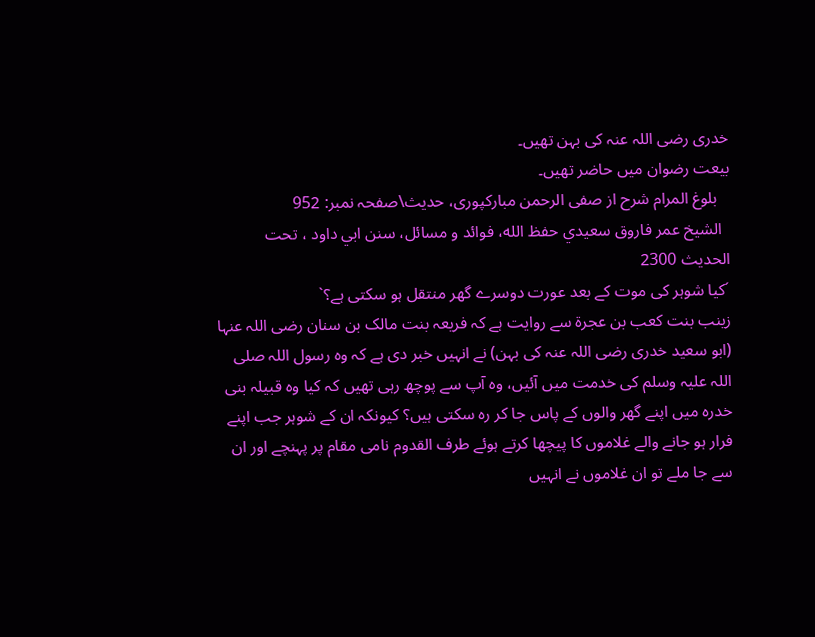خدری رضی اللہ عنہ کی بہن تھیں۔
بیعت رضوان میں حاضر تھیں۔
   بلوغ المرام شرح از صفی الرحمن مبارکپوری، حدیث\صفحہ نمبر: 952
  الشيخ عمر فاروق سعيدي حفظ الله، فوائد و مسائل، سنن ابي داود ، تحت الحديث 2300
´کیا شوہر کی موت کے بعد عورت دوسرے گھر منتقل ہو سکتی ہے؟`
زینب بنت کعب بن عجرۃ سے روایت ہے کہ فریعہ بنت مالک بن سنان رضی اللہ عنہا (ابو سعید خدری رضی اللہ عنہ کی بہن) نے انہیں خبر دی ہے کہ وہ رسول اللہ صلی اللہ علیہ وسلم کی خدمت میں آئیں، وہ آپ سے پوچھ رہی تھیں کہ کیا وہ قبیلہ بنی خدرہ میں اپنے گھر والوں کے پاس جا کر رہ سکتی ہیں؟ کیونکہ ان کے شوہر جب اپنے فرار ہو جانے والے غلاموں کا پیچھا کرتے ہوئے طرف القدوم نامی مقام پر پہنچے اور ان سے جا ملے تو ان غلاموں نے انہیں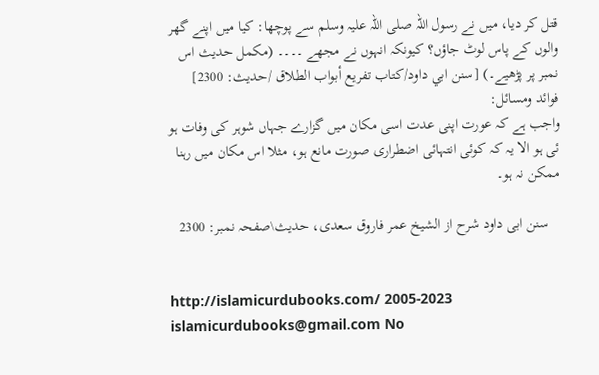قتل کر دیا، میں نے رسول اللہ صلی اللہ علیہ وسلم سے پوچھا: کیا میں اپنے گھر والوں کے پاس لوٹ جاؤں؟ کیونکہ انہوں نے مجھے ۔۔۔۔ (مکمل حدیث اس نمبر پر پڑھیے۔) [سنن ابي داود/كتاب تفريع أبواب الطلاق /حدیث: 2300]
فوائد ومسائل:
واجب ہے کہ عورت اپنی عدت اسی مکان میں گزارے جہاں شوہر کی وفات ہو ئی ہو الا یہ کہ کوئی انتہائی اضطراری صورت مانع ہو، مثلا اس مکان میں رہنا ممکن نہ ہو۔

   سنن ابی داود شرح از الشیخ عمر فاروق سعدی، حدیث\صفحہ نمبر: 2300


http://islamicurdubooks.com/ 2005-2023 islamicurdubooks@gmail.com No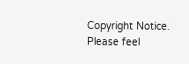Copyright Notice.
Please feel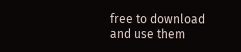free to download and use them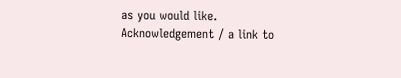as you would like.
Acknowledgement / a link to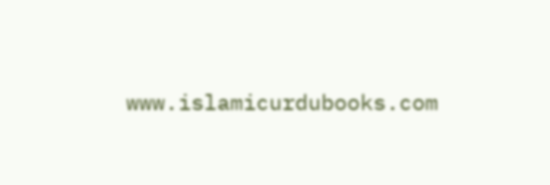www.islamicurdubooks.com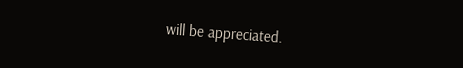will be appreciated.